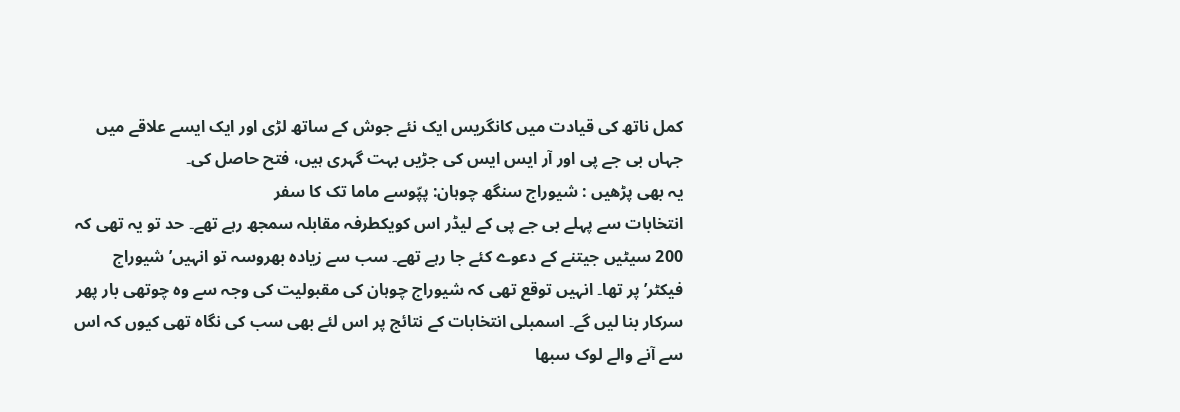کمل ناتھ کی قیادت میں کانگریس ایک نئے جوش کے ساتھ لڑی اور ایک ایسے علاقے میں جہاں بی جے پی اور آر ایس ایس کی جڑیں بہت گہری ہیں، فتح حاصل کی۔
یہ بھی پڑھیں : شیوراج سنگھ چوہان: پپّوسے ماما تک کا سفر
انتخابات سے پہلے بی جے پی کے لیڈر اس کویکطرفہ مقابلہ سمجھ رہے تھے۔ حد تو یہ تھی کہ 200 سیٹیں جیتنے کے دعوے کئے جا رہے تھے۔ سب سے زیادہ بھروسہ تو انہیں’شیوراج فیکٹر’پر تھا۔ انہیں توقع تھی کہ شیوراج چوہان کی مقبولیت کی وجہ سے وہ چوتھی بار پھر سرکار بنا لیں گے۔ اسمبلی انتخابات کے نتائج پر اس لئے بھی سب کی نگاہ تھی کیوں کہ اس سے آنے والے لوک سبھا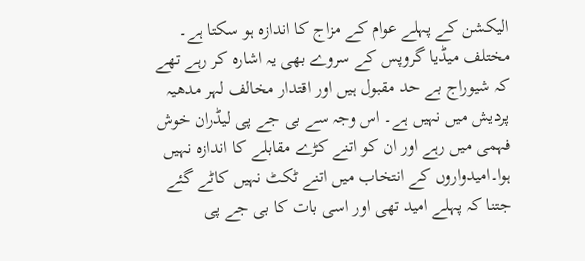الیکشن کے پہلے عوام کے مزاج کا اندازہ ہو سکتا ہے۔ مختلف میڈیا گروپس کے سروے بھی یہ اشارہ کر رہے تھے کہ شیوراج بے حد مقبول ہیں اور اقتدار مخالف لہر مدھیہ پردیش میں نہیں ہے۔ اس وجہ سے بی جے پی لیڈران خوش فہمی میں رہے اور ان کو اتنے کڑے مقابلے کا اندازہ نہیں ہوا۔امیدواروں کے انتخاب میں اتنے ٹکٹ نہیں کاٹے گئے جتنا کہ پہلے امید تھی اور اسی بات کا بی جے پی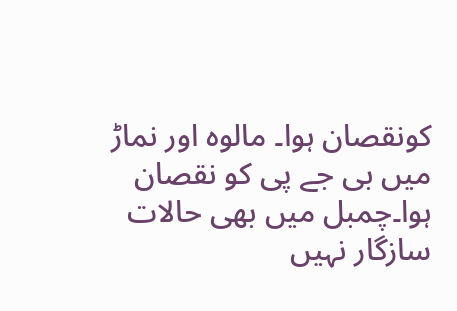کونقصان ہوا۔ مالوہ اور نماڑ میں بی جے پی کو نقصان ہوا۔چمبل میں بھی حالات سازگار نہیں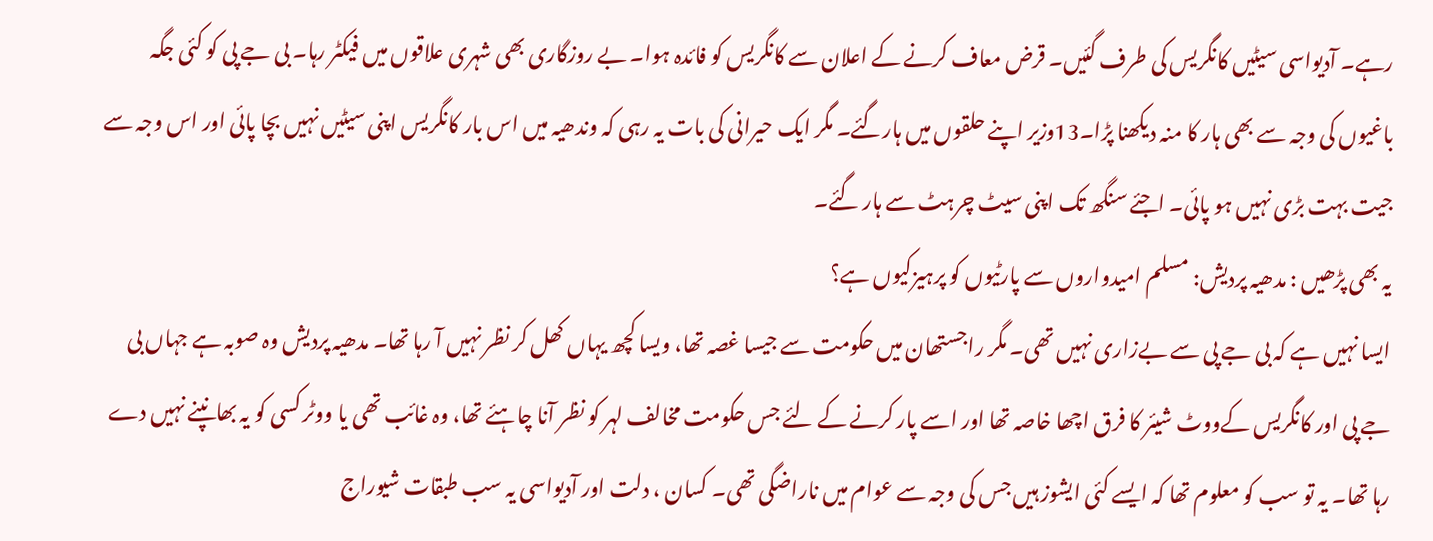رہے۔ آدیواسی سیٹیں کانگریس کی طرف گئیں۔ قرض معاف کرنے کے اعلان سے کانگریس کو فائدہ ہوا۔ بے روزگاری بھی شہری علاقوں میں فیکٹر رہا۔ بی جے پی کو کئی جگہ باغیوں کی وجہ سے بھی ہار کا منہ دیکھنا پڑا۔13وزیر اپنے حلقوں میں ہارگئے۔ مگر ایک حیرانی کی بات یہ رہی کہ وندھیہ میں اس بار کانگریس اپنی سیٹیں نہیں بچا پائی اور اس وجہ سے جیت بہت بڑی نہیں ہو پائی۔ اجئے سنگھ تک اپنی سیٹ چرہٹ سے ہار گئے۔
یہ بھی پڑھیں : مدھیہ پردیش: مسلم امیدواروں سے پارٹیوں کو پرہیزکیوں ہے؟
ایسا نہیں ہے کہ بی جے پی سے بےزاری نہیں تھی۔ مگر راجستھان میں حکومت سے جیسا غصہ تھا، ویسا کچھ یہاں کھل کر نظر نہیں آ رہا تھا۔ مدھیہ پردیش وہ صوبہ ہے جہاں بی جے پی اور کانگریس کےووٹ شیئر کا فرق اچھا خاصہ تھا اور اسے پار کرنے کے لئے جس حکومت مخالف لہر کو نظر آنا چاہئے تھا، وہ غائب تھی یا ووٹر کسی کو یہ بھانپنے نہیں دے رہا تھا۔ یہ تو سب کو معلوم تھا کہ ایسے کئی ایشوز ہیں جس کی وجہ سے عوام میں ناراضگی تھی۔ کسان ، دلت اور آدیواسی یہ سب طبقات شیوراج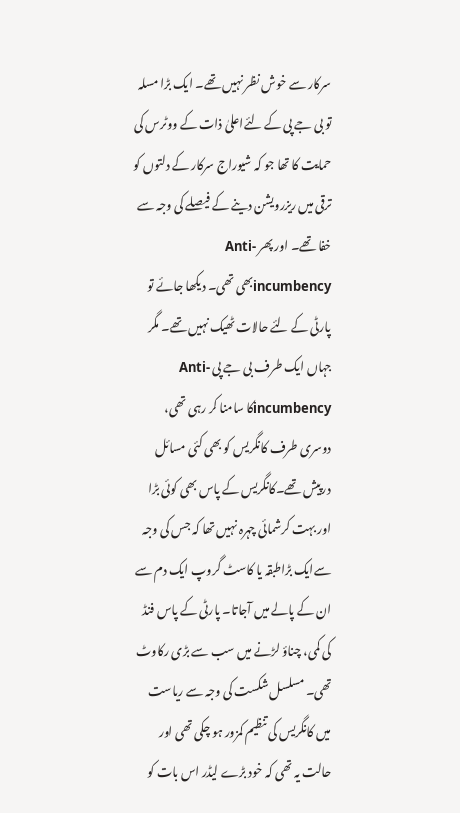سرکار سے خوش نظر نہیں تھے۔ ایک بڑا مسلہ تو بی جے پی کے لئےاعلیٰ ذات کے ووٹرس کی حمایت کا تھا جو کہ شیوراج سرکار کے دلتوں کو ترقی میں ریزرویشن دینے کے فیصلے کی وجہ سے خفا تھے۔ اور پھر Anti-incumbencyبھی تھی۔ دیکھا جائے تو پارٹی کے لئے حالات ٹھیک نہیں تھے۔ مگر جہاں ایک طرف بی جے پی Anti-incumbencyکا سامنا کر رہی تھی، دوسری طرف کانگریس کو بھی کئی مسائل درپیش تھے۔کانگریس کے پاس بھی کوئی بڑا اور بہت کرشمائی چہرہ نہیں تھا کہ جس کی وجہ سےایک بڑاطبقہ یا کاسٹ گروپ ایک دم سے ان کے پالے میں آجاتا۔ پارٹی کے پاس فنڈ کی کمی، چناؤ لڑنے میں سب سے بڑی رکاوٹ تھی۔ مسلسل شکست کی وجہ سے ریاست میں کانگریس کی تنظیم کمزور ہو چکی تھی اور حالت یہ تھی کہ خود بڑے لیڈر اس بات کو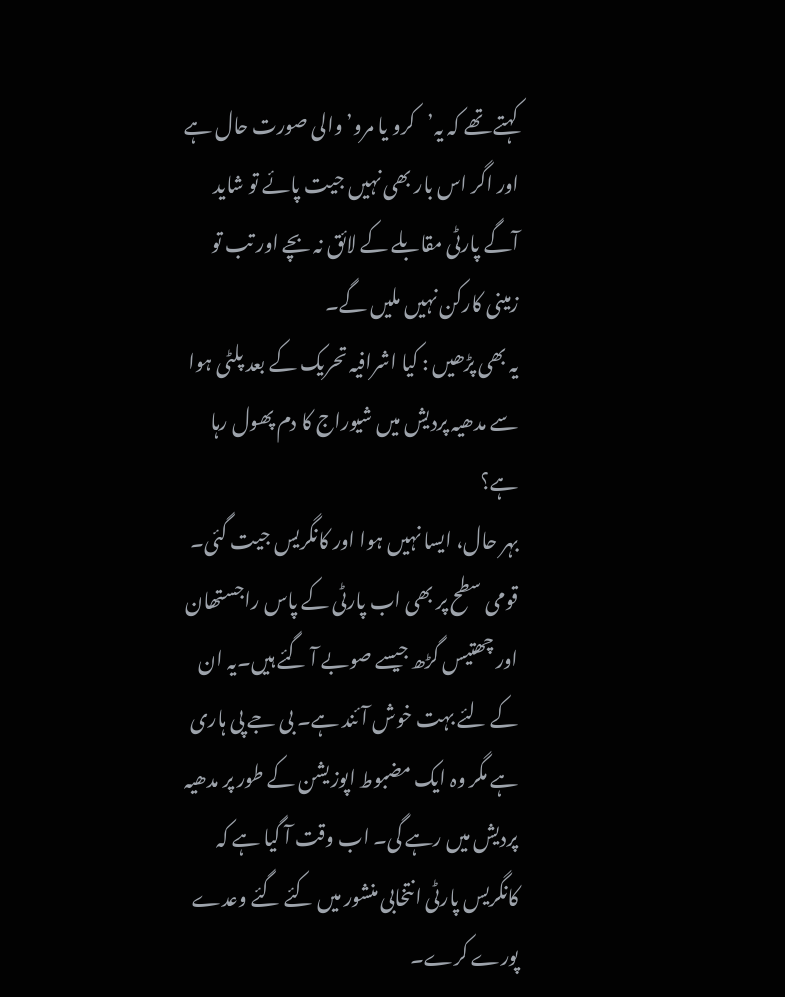کہتے تھے کہ یہ’کرو یا مرو’ والی صورت حال ہے اور اگر اس بار بھی نہیں جیت پائے تو شاید آگے پارٹی مقابلے کے لائق نہ بچے اور تب تو زمینی کارکن نہیں ملیں گے۔
یہ بھی پڑھیں : کیا اشرافیہ تحریک کے بعد پلٹی ہوا سے مدھیہ پردیش میں شیوراج کا دم پھول رہا ہے؟
بہر حال، ایسا نہیں ہوا اور کانگریس جیت گئی۔ قومی سطح پر بھی اب پارٹی کے پاس راجستھان اور چھتیس گڑھ جیسے صوبے آ گئے ہیں۔یہ ان کے لئے بہت خوش آئند ہے۔ بی جے پی ہاری ہے مگر وہ ایک مضبوط اپوزیشن کے طور پر مدھیہ پردیش میں رہے گی۔ اب وقت آ گیا ہے کہ کانگریس پارٹی انتخابی منشور میں کئے گئے وعدے پورے کرے۔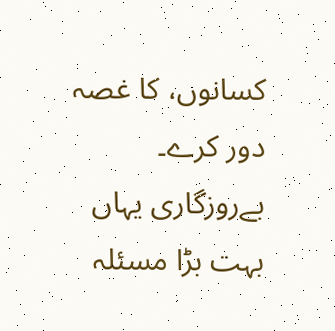کسانوں، کا غصہ دور کرے۔ بےروزگاری یہاں بہت بڑا مسئلہ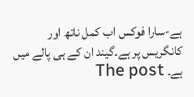ہے-سارا فوکس اب کمل ناتھ اور کانگریس پر ہے۔گیند ان کے ہی پالے میں ہے۔ The post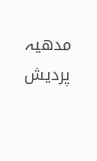مدھیہ پردیش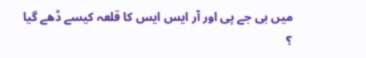میں بی جے پی اور آر ایس ایس کا قلعہ کیسے ڈھے گیا ؟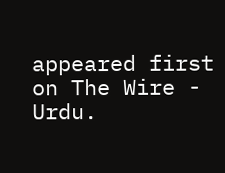appeared first on The Wire - Urdu.